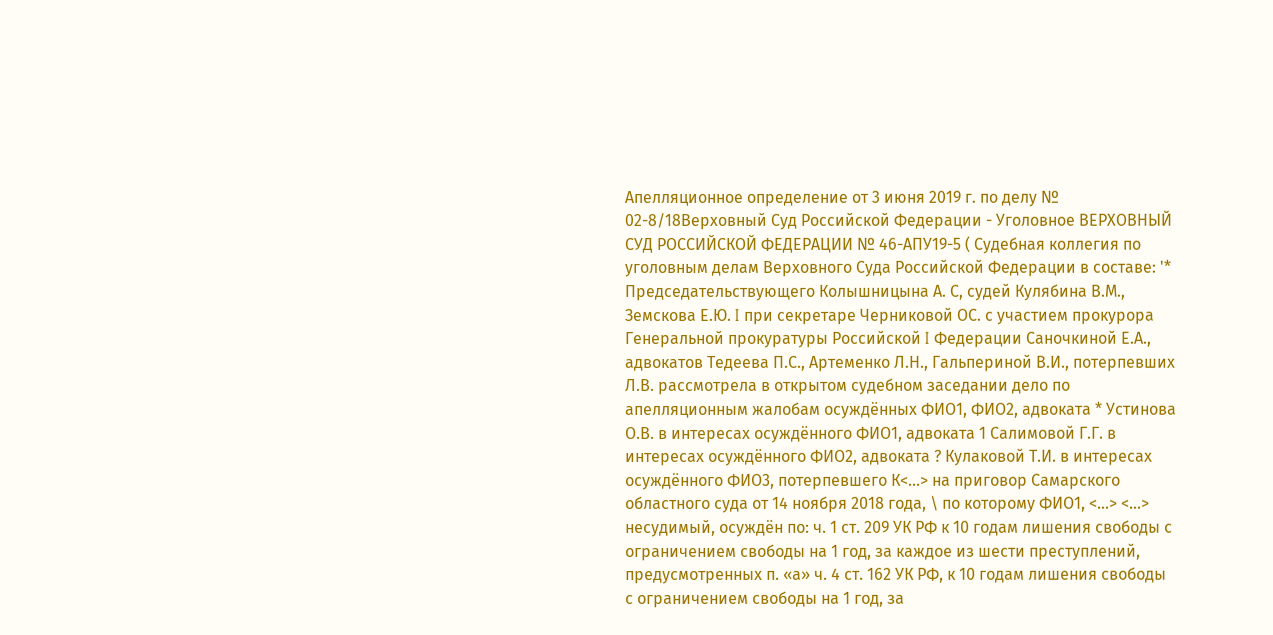Апелляционное определение от 3 июня 2019 г. по делу № 02-8/18Верховный Суд Российской Федерации - Уголовное ВЕРХОВНЫЙ СУД РОССИЙСКОЙ ФЕДЕРАЦИИ № 46-АПУ19-5 ( Судебная коллегия по уголовным делам Верховного Суда Российской Федерации в составе: '* Председательствующего Колышницына А. С, судей Кулябина В.М., Земскова Е.Ю. I при секретаре Черниковой ОС. с участием прокурора Генеральной прокуратуры Российской I Федерации Саночкиной Е.А., адвокатов Тедеева П.С., Артеменко Л.Н., Гальпериной В.И., потерпевших Л.В. рассмотрела в открытом судебном заседании дело по апелляционным жалобам осуждённых ФИО1, ФИО2, адвоката * Устинова О.В. в интересах осуждённого ФИО1, адвоката 1 Салимовой Г.Г. в интересах осуждённого ФИО2, адвоката ? Кулаковой Т.И. в интересах осуждённого ФИО3, потерпевшего К<...> на приговор Самарского областного суда от 14 ноября 2018 года, \ по которому ФИО1, <...> <...> несудимый, осуждён по: ч. 1 ст. 209 УК РФ к 10 годам лишения свободы с ограничением свободы на 1 год, за каждое из шести преступлений, предусмотренных п. «а» ч. 4 ст. 162 УК РФ, к 10 годам лишения свободы с ограничением свободы на 1 год, за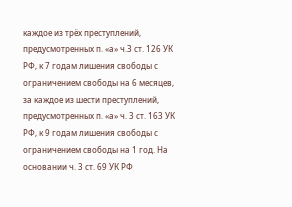каждое из трёх преступлений, предусмотренных п. «а» ч.З ст. 126 УК РФ, к 7 годам лишения свободы с ограничением свободы на 6 месяцев, за каждое из шести преступлений, предусмотренных п. «а» ч. 3 ст. 163 УК РФ, к 9 годам лишения свободы с ограничением свободы на 1 год. На основании ч. 3 ст. 69 УК РФ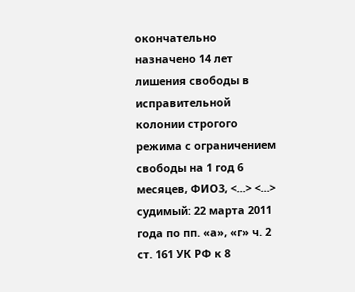окончательно назначено 14 лет лишения свободы в исправительной колонии строгого режима с ограничением свободы на 1 год 6 месяцев, ФИО3, <...> <...> судимый: 22 марта 2011 года по пп. «а», «г» ч. 2 ст. 161 УК РФ к 8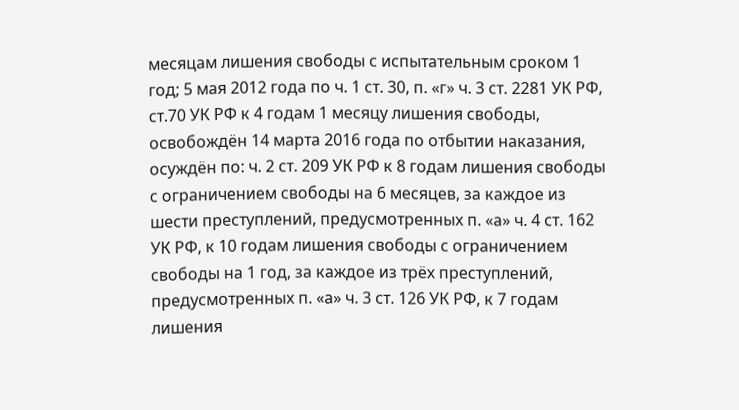месяцам лишения свободы с испытательным сроком 1 год; 5 мая 2012 года по ч. 1 ст. 30, п. «г» ч. 3 ст. 2281 УК РФ, ст.70 УК РФ к 4 годам 1 месяцу лишения свободы, освобождён 14 марта 2016 года по отбытии наказания, осуждён по: ч. 2 ст. 209 УК РФ к 8 годам лишения свободы с ограничением свободы на 6 месяцев, за каждое из шести преступлений, предусмотренных п. «а» ч. 4 ст. 162 УК РФ, к 10 годам лишения свободы с ограничением свободы на 1 год, за каждое из трёх преступлений, предусмотренных п. «а» ч. 3 ст. 126 УК РФ, к 7 годам лишения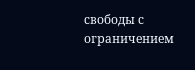свободы с ограничением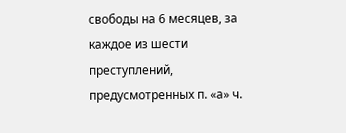свободы на 6 месяцев, за каждое из шести преступлений, предусмотренных п. «а» ч.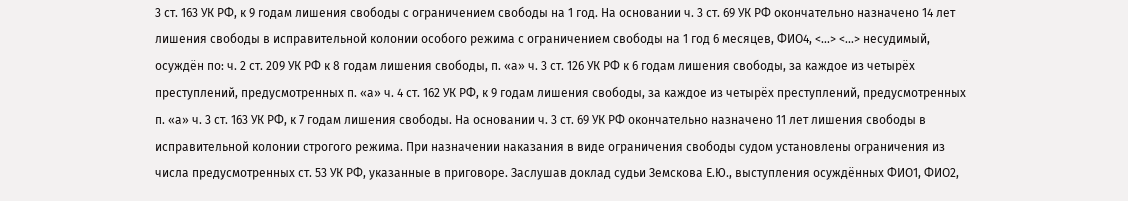3 ст. 163 УК РФ, к 9 годам лишения свободы с ограничением свободы на 1 год. На основании ч. 3 ст. 69 УК РФ окончательно назначено 14 лет лишения свободы в исправительной колонии особого режима с ограничением свободы на 1 год 6 месяцев, ФИО4, <...> <...> несудимый, осуждён по: ч. 2 ст. 209 УК РФ к 8 годам лишения свободы, п. «а» ч. 3 ст. 126 УК РФ к 6 годам лишения свободы, за каждое из четырёх преступлений, предусмотренных п. «а» ч. 4 ст. 162 УК РФ, к 9 годам лишения свободы, за каждое из четырёх преступлений, предусмотренных п. «а» ч. 3 ст. 163 УК РФ, к 7 годам лишения свободы. На основании ч. 3 ст. 69 УК РФ окончательно назначено 11 лет лишения свободы в исправительной колонии строгого режима. При назначении наказания в виде ограничения свободы судом установлены ограничения из числа предусмотренных ст. 53 УК РФ, указанные в приговоре. Заслушав доклад судьи Земскова Е.Ю., выступления осуждённых ФИО1, ФИО2,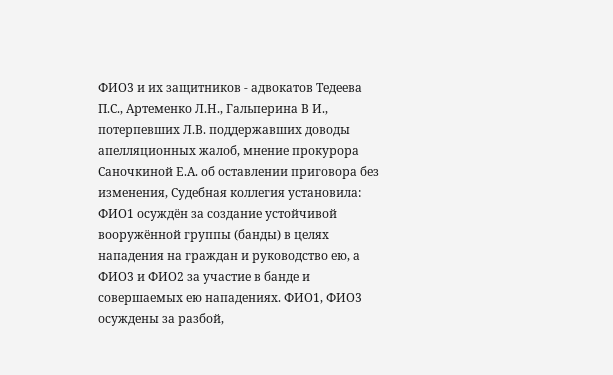ФИО3 и их защитников - адвокатов Тедеева П.С., Артеменко Л.Н., Гальперина В И., потерпевших Л.В. поддержавших доводы апелляционных жалоб, мнение прокурора Саночкиной Е.А. об оставлении приговора без изменения, Судебная коллегия установила: ФИО1 осуждён за создание устойчивой вооружённой группы (банды) в целях нападения на граждан и руководство ею, а ФИО3 и ФИО2 за участие в банде и совершаемых ею нападениях. ФИО1, ФИО3 осуждены за разбой,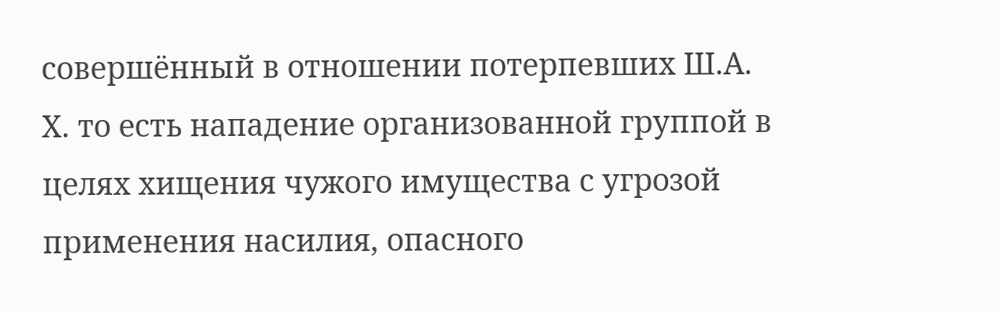совершённый в отношении потерпевших Ш.А. Х. то есть нападение организованной группой в целях хищения чужого имущества с угрозой применения насилия, опасного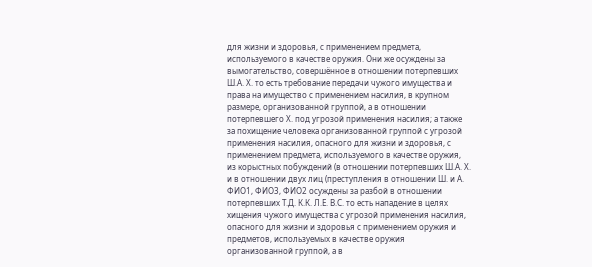для жизни и здоровья, с применением предмета, используемого в качестве оружия. Они же осуждены за вымогательство, совершённое в отношении потерпевших Ш.А. Х. то есть требование передачи чужого имущества и права на имущество с применением насилия, в крупном размере, организованной группой, а в отношении потерпевшего Х. под угрозой применения насилия; а также за похищение человека организованной группой с угрозой применения насилия, опасного для жизни и здоровья, с применением предмета, используемого в качестве оружия, из корыстных побуждений (в отношении потерпевших Ш.А. Х. и в отношении двух лиц (преступления в отношении Ш. и А. ФИО1, ФИО3, ФИО2 осуждены за разбой в отношении потерпевших Т.Д. К.К. Л.Е. В.С. то есть нападение в целях хищения чужого имущества с угрозой применения насилия, опасного для жизни и здоровья с применением оружия и предметов, используемых в качестве оружия организованной группой, а в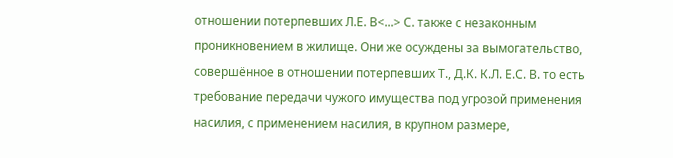отношении потерпевших Л.Е. В<...> С. также с незаконным проникновением в жилище. Они же осуждены за вымогательство, совершённое в отношении потерпевших Т., Д.К. К.Л. Е.С. В. то есть требование передачи чужого имущества под угрозой применения насилия, с применением насилия, в крупном размере,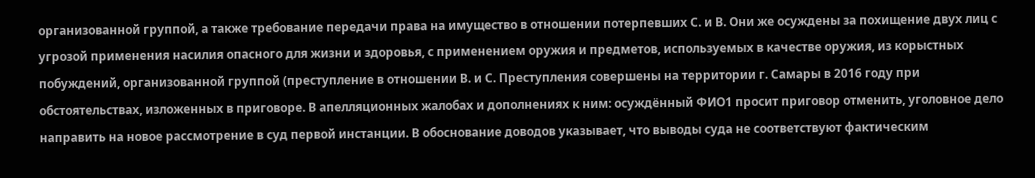организованной группой, а также требование передачи права на имущество в отношении потерпевших С. и В. Они же осуждены за похищение двух лиц с угрозой применения насилия опасного для жизни и здоровья, с применением оружия и предметов, используемых в качестве оружия, из корыстных побуждений, организованной группой (преступление в отношении В. и С. Преступления совершены на территории г. Самары в 2016 году при обстоятельствах, изложенных в приговоре. В апелляционных жалобах и дополнениях к ним: осуждённый ФИО1 просит приговор отменить, уголовное дело направить на новое рассмотрение в суд первой инстанции. В обоснование доводов указывает, что выводы суда не соответствуют фактическим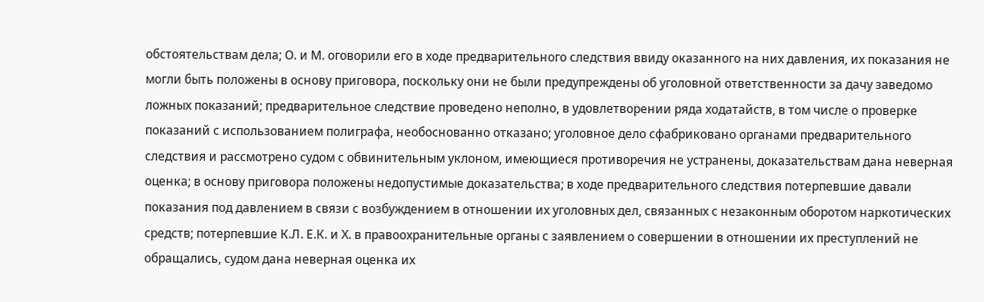обстоятельствам дела; О. и М. оговорили его в ходе предварительного следствия ввиду оказанного на них давления, их показания не могли быть положены в основу приговора, поскольку они не были предупреждены об уголовной ответственности за дачу заведомо ложных показаний; предварительное следствие проведено неполно, в удовлетворении ряда ходатайств, в том числе о проверке показаний с использованием полиграфа, необоснованно отказано; уголовное дело сфабриковано органами предварительного следствия и рассмотрено судом с обвинительным уклоном, имеющиеся противоречия не устранены, доказательствам дана неверная оценка; в основу приговора положены недопустимые доказательства; в ходе предварительного следствия потерпевшие давали показания под давлением в связи с возбуждением в отношении их уголовных дел, связанных с незаконным оборотом наркотических средств; потерпевшие К.Л. Е.К. и Х. в правоохранительные органы с заявлением о совершении в отношении их преступлений не обращались, судом дана неверная оценка их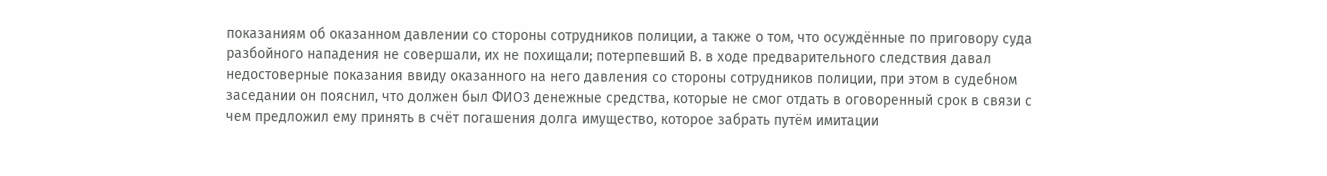показаниям об оказанном давлении со стороны сотрудников полиции, а также о том, что осуждённые по приговору суда разбойного нападения не совершали, их не похищали; потерпевший В. в ходе предварительного следствия давал недостоверные показания ввиду оказанного на него давления со стороны сотрудников полиции, при этом в судебном заседании он пояснил, что должен был ФИО3 денежные средства, которые не смог отдать в оговоренный срок в связи с чем предложил ему принять в счёт погашения долга имущество, которое забрать путём имитации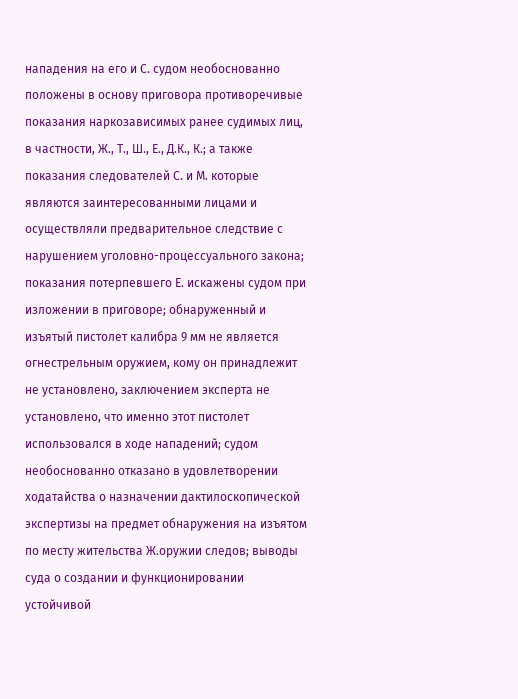нападения на его и С. судом необоснованно положены в основу приговора противоречивые показания наркозависимых ранее судимых лиц, в частности, Ж., Т., Ш., Е., Д.К., К.; а также показания следователей С. и М. которые являются заинтересованными лицами и осуществляли предварительное следствие с нарушением уголовно-процессуального закона; показания потерпевшего Е. искажены судом при изложении в приговоре; обнаруженный и изъятый пистолет калибра 9 мм не является огнестрельным оружием, кому он принадлежит не установлено, заключением эксперта не установлено, что именно этот пистолет использовался в ходе нападений; судом необоснованно отказано в удовлетворении ходатайства о назначении дактилоскопической экспертизы на предмет обнаружения на изъятом по месту жительства Ж.оружии следов; выводы суда о создании и функционировании устойчивой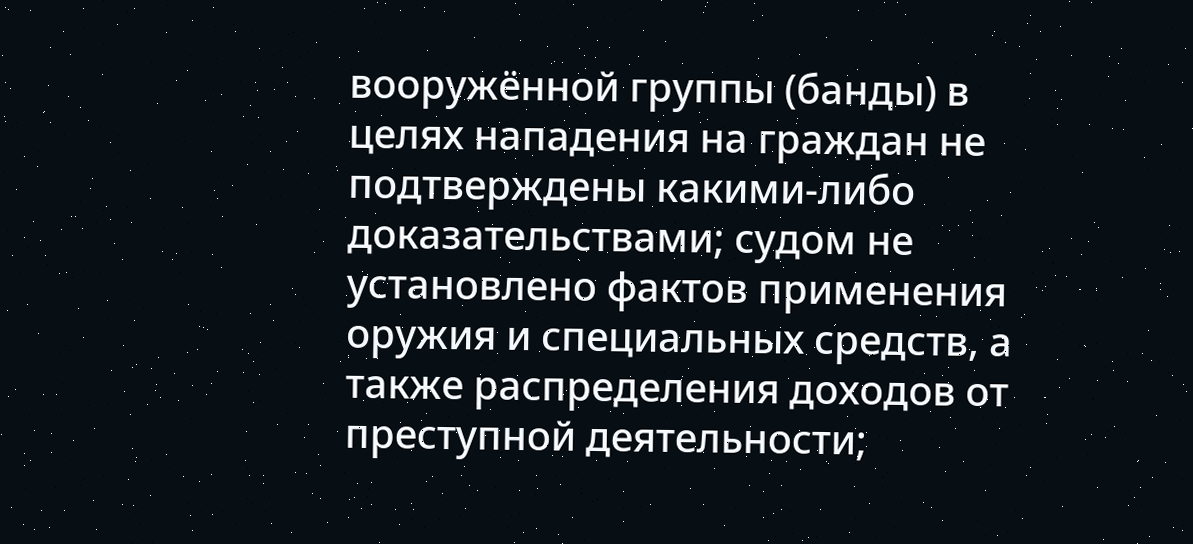вооружённой группы (банды) в целях нападения на граждан не подтверждены какими-либо доказательствами; судом не установлено фактов применения оружия и специальных средств, а также распределения доходов от преступной деятельности;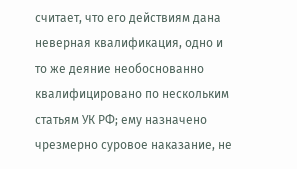считает, что его действиям дана неверная квалификация, одно и то же деяние необоснованно квалифицировано по нескольким статьям УК РФ; ему назначено чрезмерно суровое наказание, не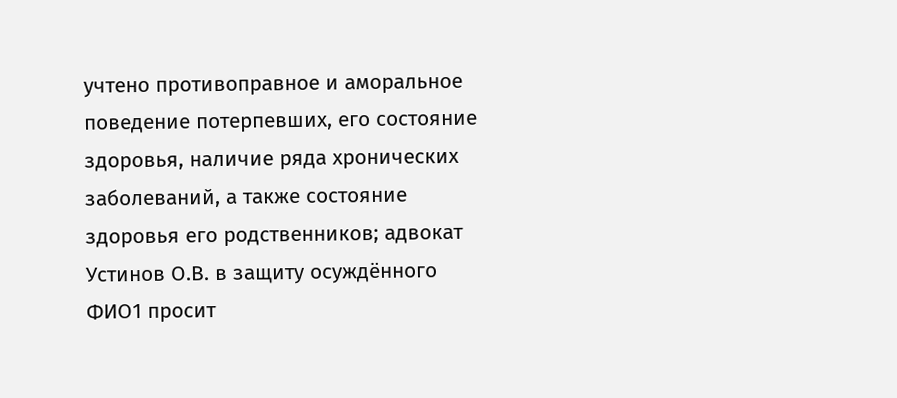учтено противоправное и аморальное поведение потерпевших, его состояние здоровья, наличие ряда хронических заболеваний, а также состояние здоровья его родственников; адвокат Устинов О.В. в защиту осуждённого ФИО1 просит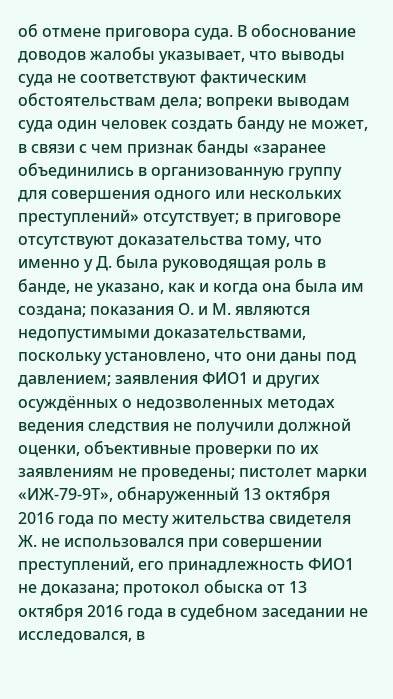об отмене приговора суда. В обоснование доводов жалобы указывает, что выводы суда не соответствуют фактическим обстоятельствам дела; вопреки выводам суда один человек создать банду не может, в связи с чем признак банды «заранее объединились в организованную группу для совершения одного или нескольких преступлений» отсутствует; в приговоре отсутствуют доказательства тому, что именно у Д. была руководящая роль в банде, не указано, как и когда она была им создана; показания О. и М. являются недопустимыми доказательствами, поскольку установлено, что они даны под давлением; заявления ФИО1 и других осуждённых о недозволенных методах ведения следствия не получили должной оценки, объективные проверки по их заявлениям не проведены; пистолет марки «ИЖ-79-9Т», обнаруженный 13 октября 2016 года по месту жительства свидетеля Ж. не использовался при совершении преступлений, его принадлежность ФИО1 не доказана; протокол обыска от 13 октября 2016 года в судебном заседании не исследовался, в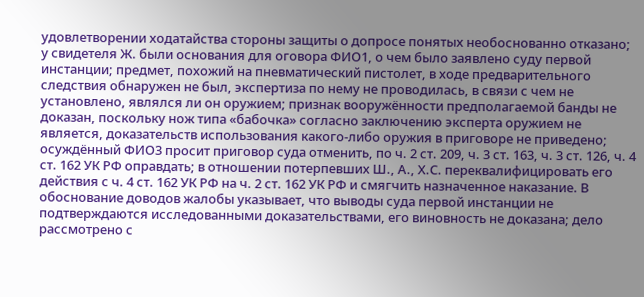удовлетворении ходатайства стороны защиты о допросе понятых необоснованно отказано; у свидетеля Ж. были основания для оговора ФИО1, о чем было заявлено суду первой инстанции; предмет, похожий на пневматический пистолет, в ходе предварительного следствия обнаружен не был, экспертиза по нему не проводилась, в связи с чем не установлено, являлся ли он оружием; признак вооружённости предполагаемой банды не доказан, поскольку нож типа «бабочка» согласно заключению эксперта оружием не является, доказательств использования какого-либо оружия в приговоре не приведено; осуждённый ФИО3 просит приговор суда отменить, по ч. 2 ст. 209, ч. 3 ст. 163, ч. 3 ст. 126, ч. 4 ст. 162 УК РФ оправдать; в отношении потерпевших Ш., А., Х.С. переквалифицировать его действия с ч. 4 ст. 162 УК РФ на ч. 2 ст. 162 УК РФ и смягчить назначенное наказание. В обоснование доводов жалобы указывает, что выводы суда первой инстанции не подтверждаются исследованными доказательствами, его виновность не доказана; дело рассмотрено с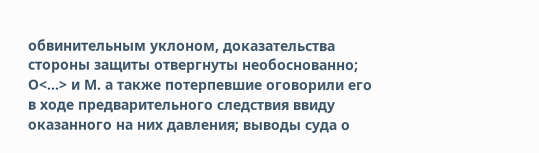обвинительным уклоном, доказательства стороны защиты отвергнуты необоснованно; О<...> и М. а также потерпевшие оговорили его в ходе предварительного следствия ввиду оказанного на них давления; выводы суда о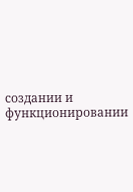создании и функционировании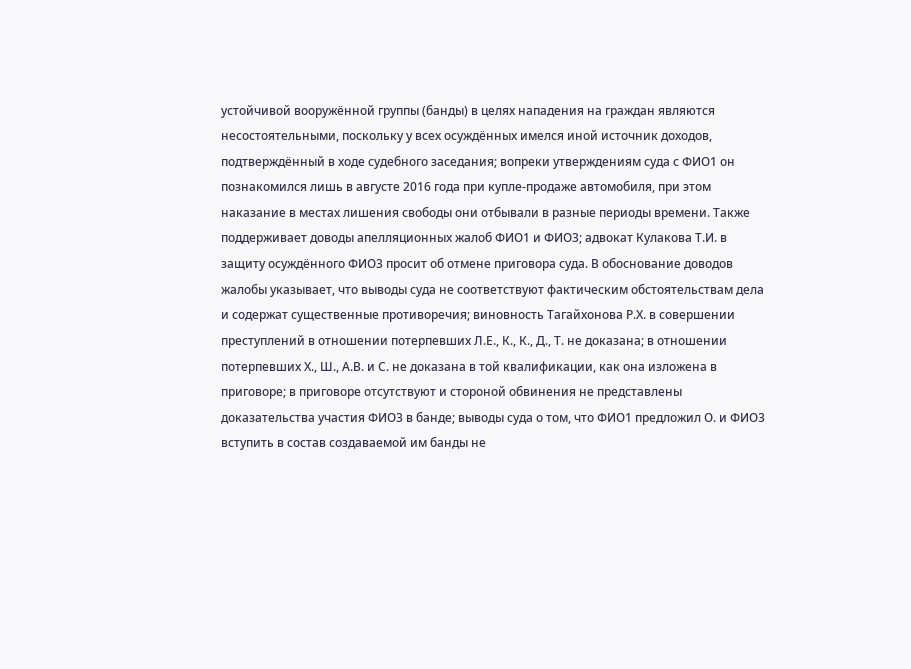устойчивой вооружённой группы (банды) в целях нападения на граждан являются несостоятельными, поскольку у всех осуждённых имелся иной источник доходов, подтверждённый в ходе судебного заседания; вопреки утверждениям суда с ФИО1 он познакомился лишь в августе 2016 года при купле-продаже автомобиля, при этом наказание в местах лишения свободы они отбывали в разные периоды времени. Также поддерживает доводы апелляционных жалоб ФИО1 и ФИО3; адвокат Кулакова Т.И. в защиту осуждённого ФИО3 просит об отмене приговора суда. В обоснование доводов жалобы указывает, что выводы суда не соответствуют фактическим обстоятельствам дела и содержат существенные противоречия; виновность Тагайхонова Р.Х. в совершении преступлений в отношении потерпевших Л.Е., К., К., Д., Т. не доказана; в отношении потерпевших Х., Ш., А.В. и С. не доказана в той квалификации, как она изложена в приговоре; в приговоре отсутствуют и стороной обвинения не представлены доказательства участия ФИО3 в банде; выводы суда о том, что ФИО1 предложил О. и ФИО3 вступить в состав создаваемой им банды не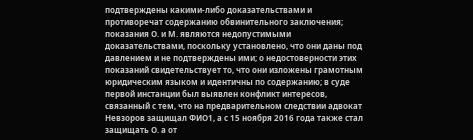подтверждены какими-либо доказательствами и противоречат содержанию обвинительного заключения; показания О. и М. являются недопустимыми доказательствами, поскольку установлено, что они даны под давлением и не подтверждены ими; о недостоверности этих показаний свидетельствует то, что они изложены грамотным юридическим языком и идентичны по содержанию; в суде первой инстанции был выявлен конфликт интересов, связанный с тем, что на предварительном следствии адвокат Невзоров защищал ФИО1, а с 15 ноября 2016 года также стал защищать О. а от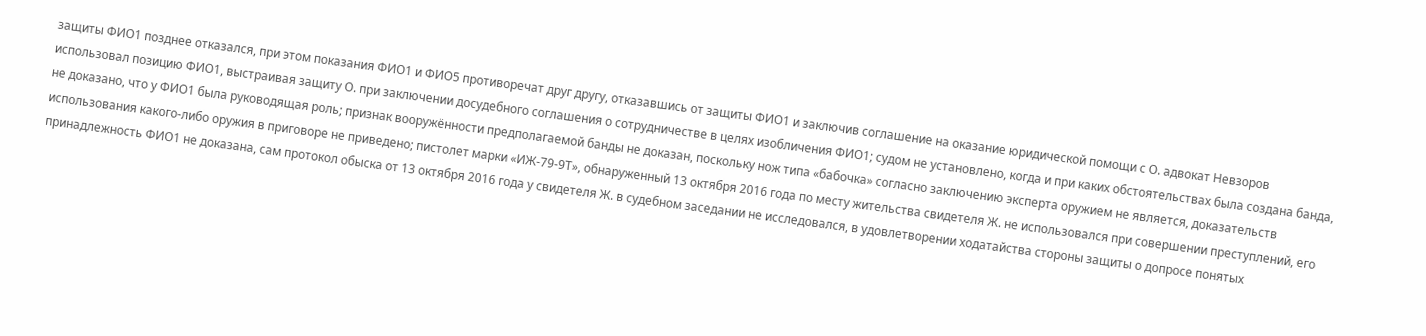защиты ФИО1 позднее отказался, при этом показания ФИО1 и ФИО5 противоречат друг другу, отказавшись от защиты ФИО1 и заключив соглашение на оказание юридической помощи с О. адвокат Невзоров использовал позицию ФИО1, выстраивая защиту О. при заключении досудебного соглашения о сотрудничестве в целях изобличения ФИО1; судом не установлено, когда и при каких обстоятельствах была создана банда, не доказано, что у ФИО1 была руководящая роль; признак вооружённости предполагаемой банды не доказан, поскольку нож типа «бабочка» согласно заключению эксперта оружием не является, доказательств использования какого-либо оружия в приговоре не приведено; пистолет марки «ИЖ-79-9Т», обнаруженный 13 октября 2016 года по месту жительства свидетеля Ж. не использовался при совершении преступлений, его принадлежность ФИО1 не доказана, сам протокол обыска от 13 октября 2016 года у свидетеля Ж. в судебном заседании не исследовался, в удовлетворении ходатайства стороны защиты о допросе понятых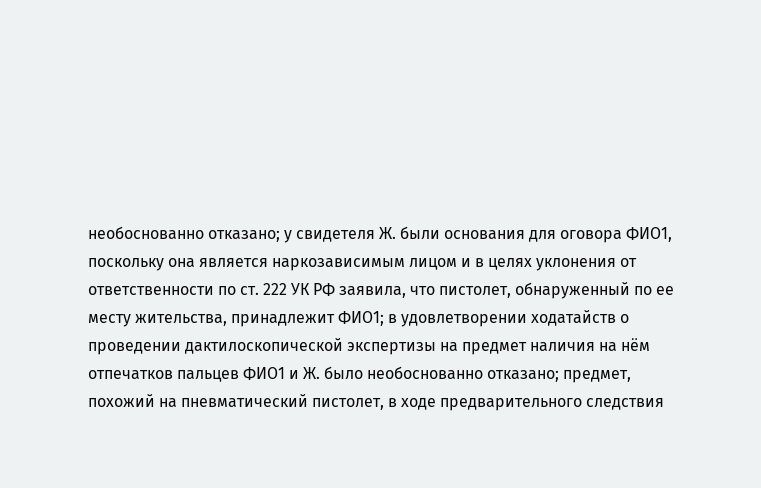необоснованно отказано; у свидетеля Ж. были основания для оговора ФИО1, поскольку она является наркозависимым лицом и в целях уклонения от ответственности по ст. 222 УК РФ заявила, что пистолет, обнаруженный по ее месту жительства, принадлежит ФИО1; в удовлетворении ходатайств о проведении дактилоскопической экспертизы на предмет наличия на нём отпечатков пальцев ФИО1 и Ж. было необоснованно отказано; предмет, похожий на пневматический пистолет, в ходе предварительного следствия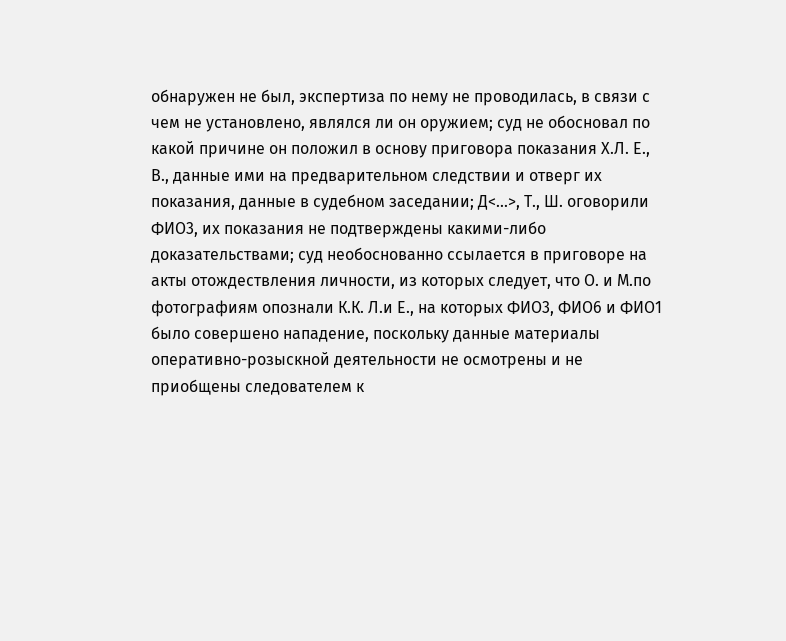обнаружен не был, экспертиза по нему не проводилась, в связи с чем не установлено, являлся ли он оружием; суд не обосновал по какой причине он положил в основу приговора показания Х.Л. Е., В., данные ими на предварительном следствии и отверг их показания, данные в судебном заседании; Д<...>, Т., Ш. оговорили ФИО3, их показания не подтверждены какими-либо доказательствами; суд необоснованно ссылается в приговоре на акты отождествления личности, из которых следует, что О. и М.по фотографиям опознали К.К. Л.и Е., на которых ФИО3, ФИО6 и ФИО1 было совершено нападение, поскольку данные материалы оперативно-розыскной деятельности не осмотрены и не приобщены следователем к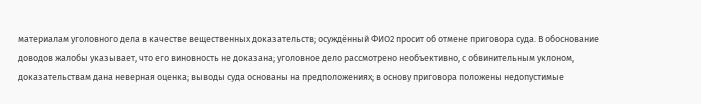материалам уголовного дела в качестве вещественных доказательств; осуждённый ФИО2 просит об отмене приговора суда. В обоснование доводов жалобы указывает, что его виновность не доказана; уголовное дело рассмотрено необъективно, с обвинительным уклоном, доказательствам дана неверная оценка; выводы суда основаны на предположениях; в основу приговора положены недопустимые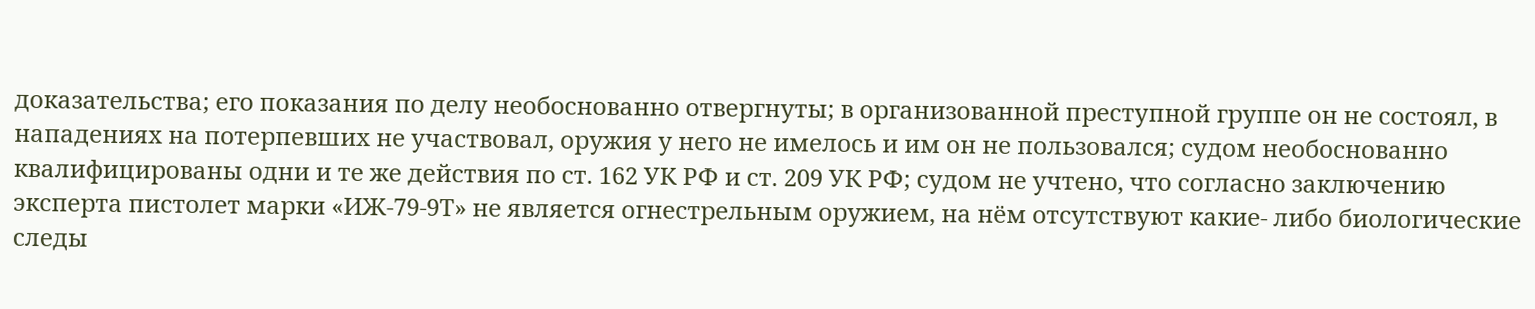доказательства; его показания по делу необоснованно отвергнуты; в организованной преступной группе он не состоял, в нападениях на потерпевших не участвовал, оружия у него не имелось и им он не пользовался; судом необоснованно квалифицированы одни и те же действия по ст. 162 УК РФ и ст. 209 УК РФ; судом не учтено, что согласно заключению эксперта пистолет марки «ИЖ-79-9Т» не является огнестрельным оружием, на нём отсутствуют какие- либо биологические следы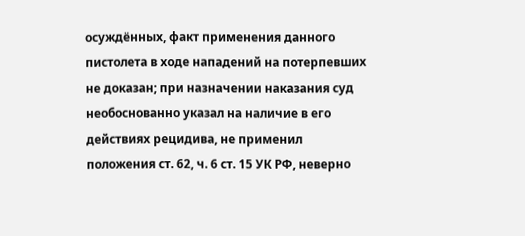осуждённых, факт применения данного пистолета в ходе нападений на потерпевших не доказан; при назначении наказания суд необоснованно указал на наличие в его действиях рецидива, не применил положения ст. 62, ч. 6 ст. 15 УК РФ, неверно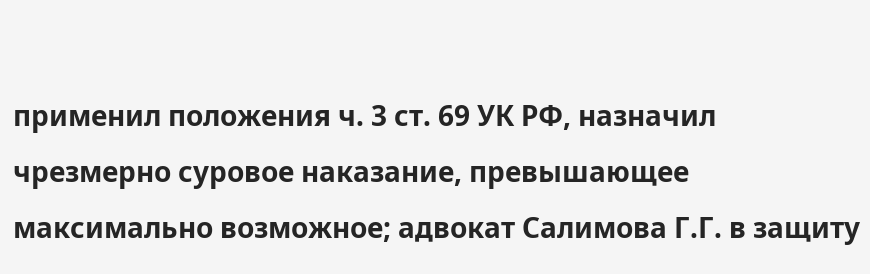применил положения ч. 3 ст. 69 УК РФ, назначил чрезмерно суровое наказание, превышающее максимально возможное; адвокат Салимова Г.Г. в защиту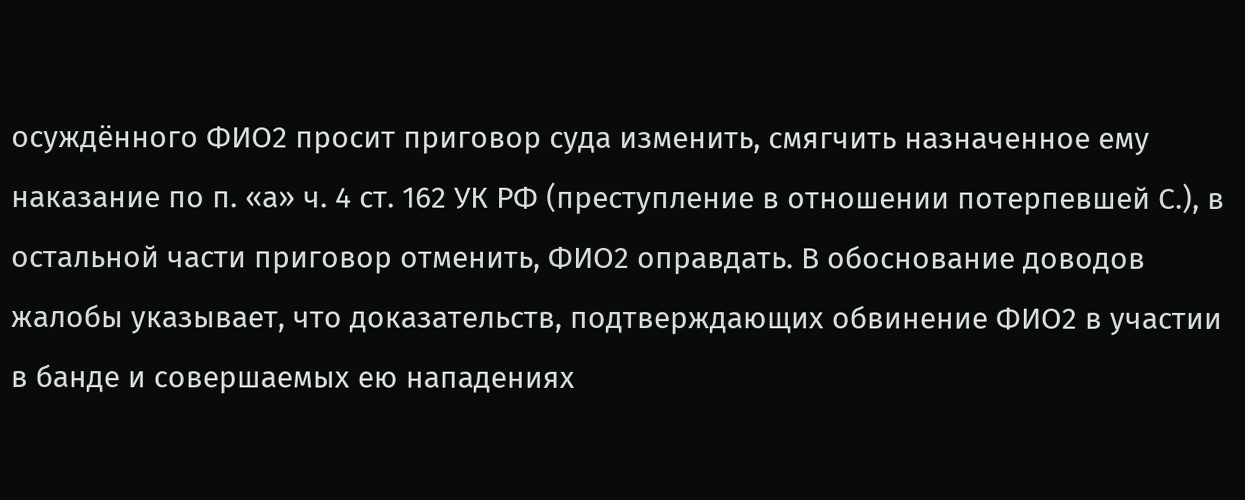осуждённого ФИО2 просит приговор суда изменить, смягчить назначенное ему наказание по п. «а» ч. 4 ст. 162 УК РФ (преступление в отношении потерпевшей С.), в остальной части приговор отменить, ФИО2 оправдать. В обоснование доводов жалобы указывает, что доказательств, подтверждающих обвинение ФИО2 в участии в банде и совершаемых ею нападениях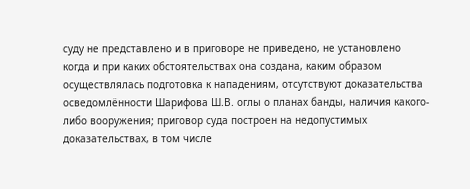суду не представлено и в приговоре не приведено, не установлено когда и при каких обстоятельствах она создана, каким образом осуществлялась подготовка к нападениям, отсутствуют доказательства осведомлённости Шарифова Ш.В. оглы о планах банды, наличия какого-либо вооружения; приговор суда построен на недопустимых доказательствах, в том числе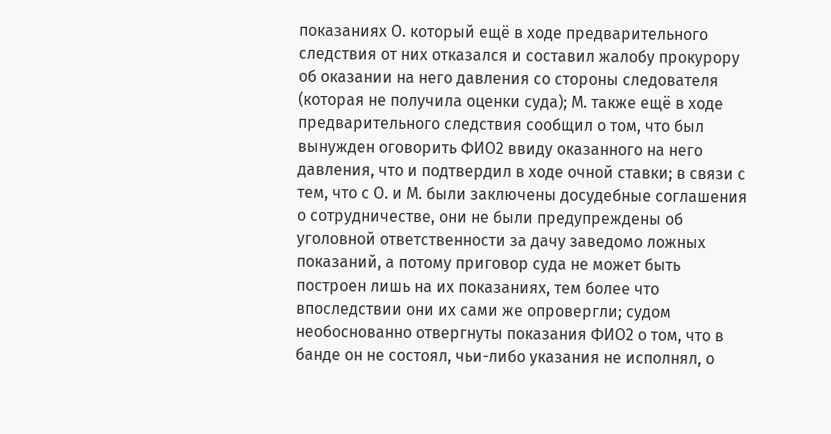показаниях О. который ещё в ходе предварительного следствия от них отказался и составил жалобу прокурору об оказании на него давления со стороны следователя (которая не получила оценки суда); М. также ещё в ходе предварительного следствия сообщил о том, что был вынужден оговорить ФИО2 ввиду оказанного на него давления, что и подтвердил в ходе очной ставки; в связи с тем, что с О. и М. были заключены досудебные соглашения о сотрудничестве, они не были предупреждены об уголовной ответственности за дачу заведомо ложных показаний, а потому приговор суда не может быть построен лишь на их показаниях, тем более что впоследствии они их сами же опровергли; судом необоснованно отвергнуты показания ФИО2 о том, что в банде он не состоял, чьи-либо указания не исполнял, о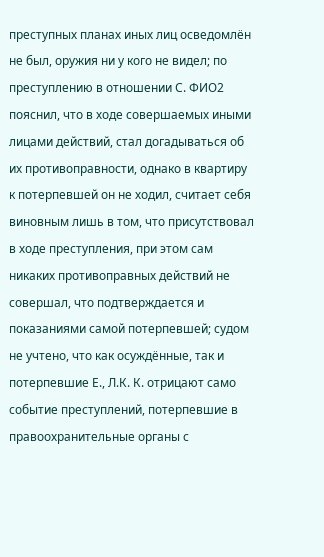преступных планах иных лиц осведомлён не был, оружия ни у кого не видел; по преступлению в отношении С. ФИО2 пояснил, что в ходе совершаемых иными лицами действий, стал догадываться об их противоправности, однако в квартиру к потерпевшей он не ходил, считает себя виновным лишь в том, что присутствовал в ходе преступления, при этом сам никаких противоправных действий не совершал, что подтверждается и показаниями самой потерпевшей; судом не учтено, что как осуждённые, так и потерпевшие Е., Л.К. К. отрицают само событие преступлений, потерпевшие в правоохранительные органы с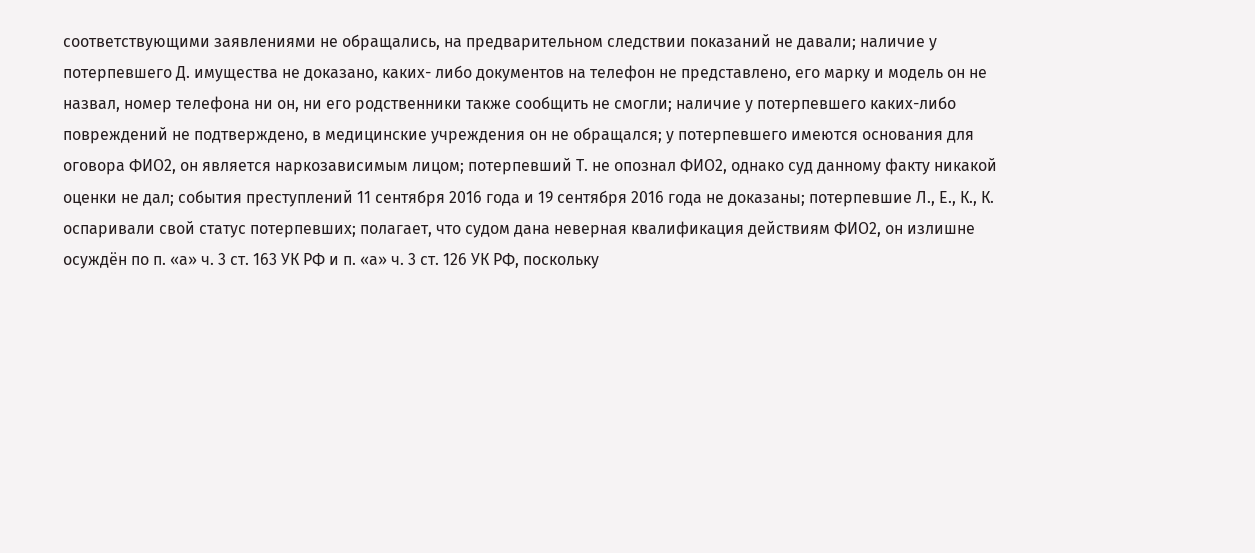соответствующими заявлениями не обращались, на предварительном следствии показаний не давали; наличие у потерпевшего Д. имущества не доказано, каких- либо документов на телефон не представлено, его марку и модель он не назвал, номер телефона ни он, ни его родственники также сообщить не смогли; наличие у потерпевшего каких-либо повреждений не подтверждено, в медицинские учреждения он не обращался; у потерпевшего имеются основания для оговора ФИО2, он является наркозависимым лицом; потерпевший Т. не опознал ФИО2, однако суд данному факту никакой оценки не дал; события преступлений 11 сентября 2016 года и 19 сентября 2016 года не доказаны; потерпевшие Л., Е., К., К. оспаривали свой статус потерпевших; полагает, что судом дана неверная квалификация действиям ФИО2, он излишне осуждён по п. «а» ч. 3 ст. 163 УК РФ и п. «а» ч. 3 ст. 126 УК РФ, поскольку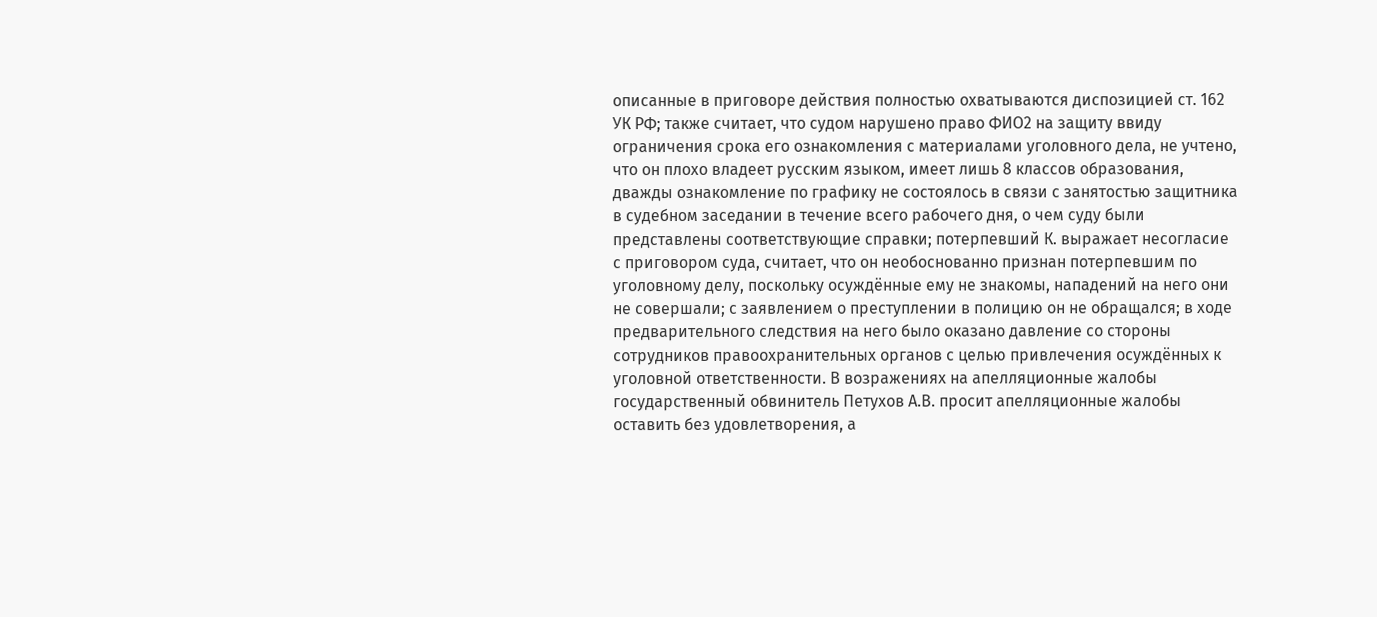описанные в приговоре действия полностью охватываются диспозицией ст. 162 УК РФ; также считает, что судом нарушено право ФИО2 на защиту ввиду ограничения срока его ознакомления с материалами уголовного дела, не учтено, что он плохо владеет русским языком, имеет лишь 8 классов образования, дважды ознакомление по графику не состоялось в связи с занятостью защитника в судебном заседании в течение всего рабочего дня, о чем суду были представлены соответствующие справки; потерпевший К. выражает несогласие с приговором суда, считает, что он необоснованно признан потерпевшим по уголовному делу, поскольку осуждённые ему не знакомы, нападений на него они не совершали; с заявлением о преступлении в полицию он не обращался; в ходе предварительного следствия на него было оказано давление со стороны сотрудников правоохранительных органов с целью привлечения осуждённых к уголовной ответственности. В возражениях на апелляционные жалобы государственный обвинитель Петухов А.В. просит апелляционные жалобы оставить без удовлетворения, а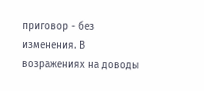приговор - без изменения. В возражениях на доводы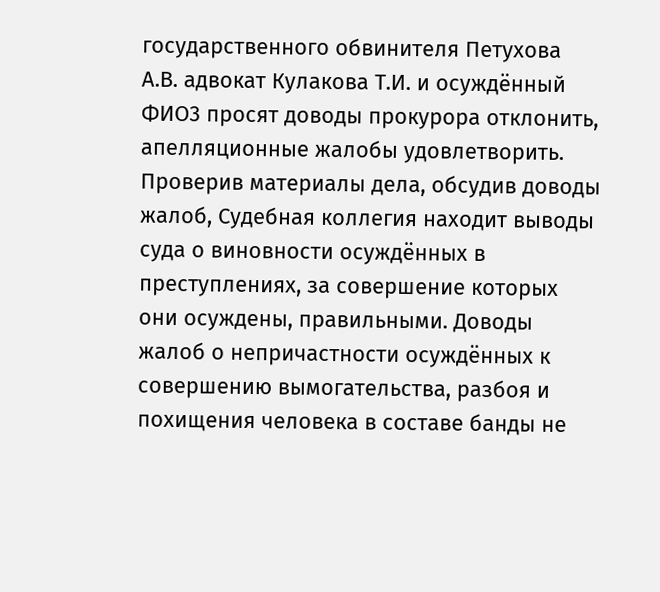государственного обвинителя Петухова А.В. адвокат Кулакова Т.И. и осуждённый ФИО3 просят доводы прокурора отклонить, апелляционные жалобы удовлетворить. Проверив материалы дела, обсудив доводы жалоб, Судебная коллегия находит выводы суда о виновности осуждённых в преступлениях, за совершение которых они осуждены, правильными. Доводы жалоб о непричастности осуждённых к совершению вымогательства, разбоя и похищения человека в составе банды не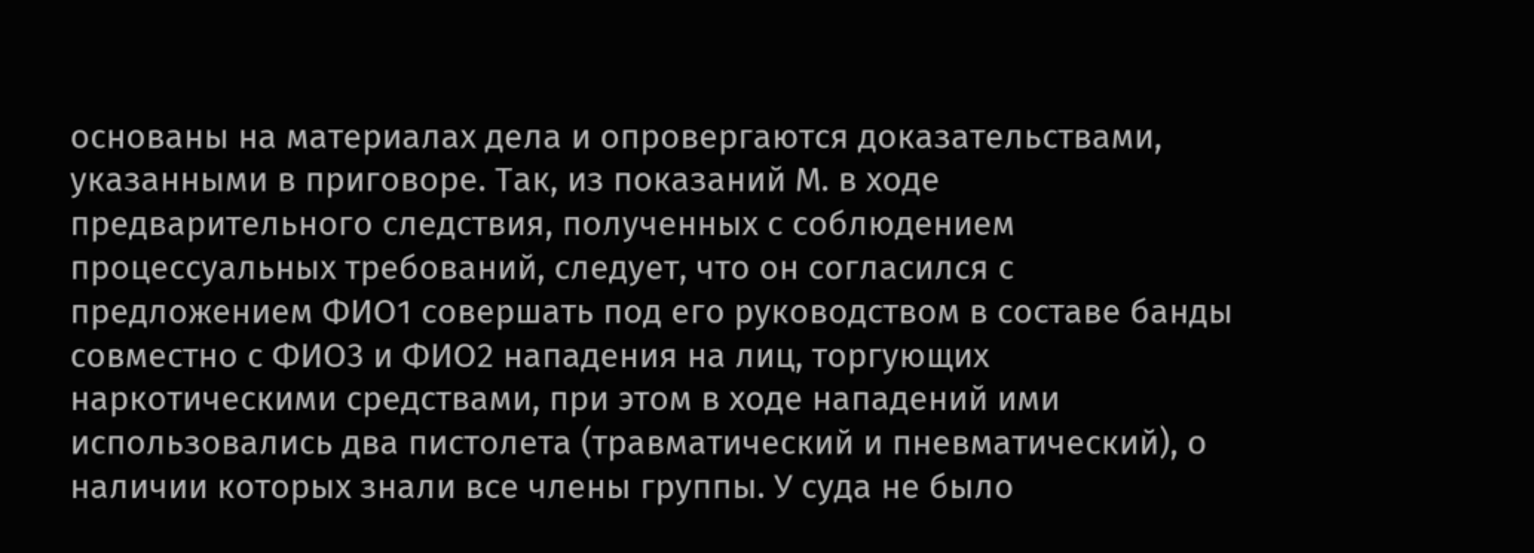основаны на материалах дела и опровергаются доказательствами, указанными в приговоре. Так, из показаний М. в ходе предварительного следствия, полученных с соблюдением процессуальных требований, следует, что он согласился с предложением ФИО1 совершать под его руководством в составе банды совместно с ФИО3 и ФИО2 нападения на лиц, торгующих наркотическими средствами, при этом в ходе нападений ими использовались два пистолета (травматический и пневматический), о наличии которых знали все члены группы. У суда не было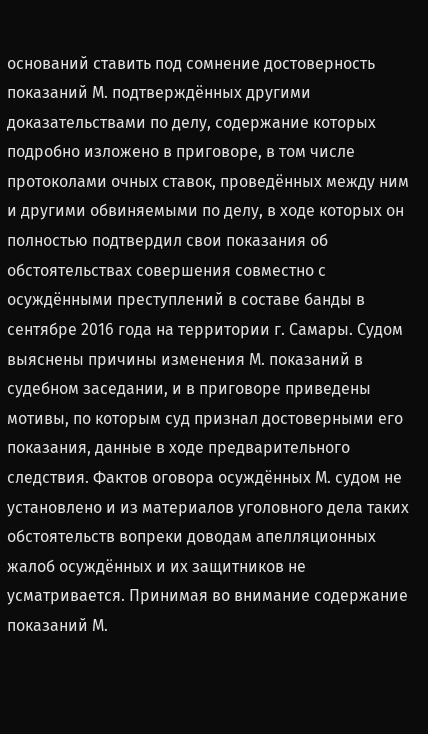оснований ставить под сомнение достоверность показаний М. подтверждённых другими доказательствами по делу, содержание которых подробно изложено в приговоре, в том числе протоколами очных ставок, проведённых между ним и другими обвиняемыми по делу, в ходе которых он полностью подтвердил свои показания об обстоятельствах совершения совместно с осуждёнными преступлений в составе банды в сентябре 2016 года на территории г. Самары. Судом выяснены причины изменения М. показаний в судебном заседании, и в приговоре приведены мотивы, по которым суд признал достоверными его показания, данные в ходе предварительного следствия. Фактов оговора осуждённых М. судом не установлено и из материалов уголовного дела таких обстоятельств вопреки доводам апелляционных жалоб осуждённых и их защитников не усматривается. Принимая во внимание содержание показаний М.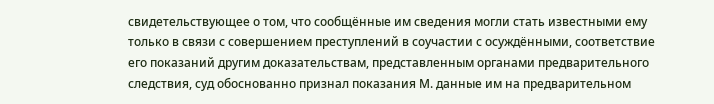свидетельствующее о том, что сообщённые им сведения могли стать известными ему только в связи с совершением преступлений в соучастии с осуждёнными, соответствие его показаний другим доказательствам, представленным органами предварительного следствия, суд обоснованно признал показания М. данные им на предварительном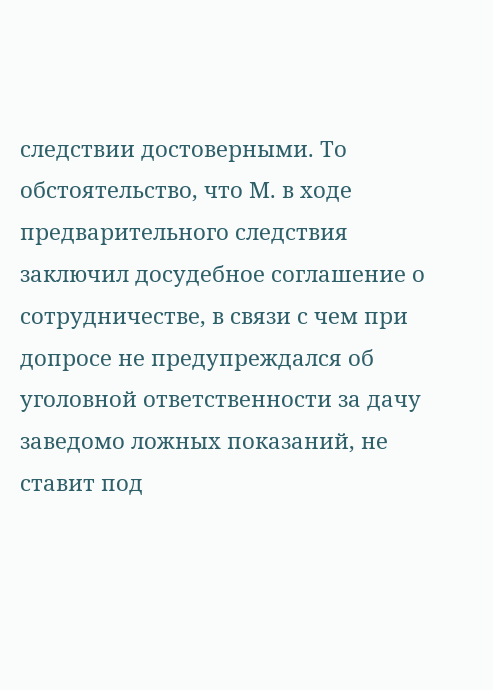следствии достоверными. То обстоятельство, что М. в ходе предварительного следствия заключил досудебное соглашение о сотрудничестве, в связи с чем при допросе не предупреждался об уголовной ответственности за дачу заведомо ложных показаний, не ставит под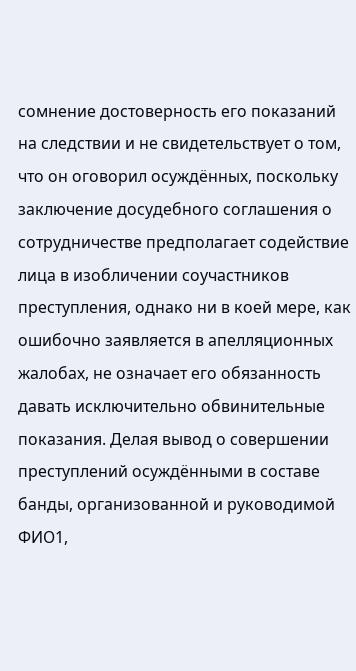сомнение достоверность его показаний на следствии и не свидетельствует о том, что он оговорил осуждённых, поскольку заключение досудебного соглашения о сотрудничестве предполагает содействие лица в изобличении соучастников преступления, однако ни в коей мере, как ошибочно заявляется в апелляционных жалобах, не означает его обязанность давать исключительно обвинительные показания. Делая вывод о совершении преступлений осуждёнными в составе банды, организованной и руководимой ФИО1,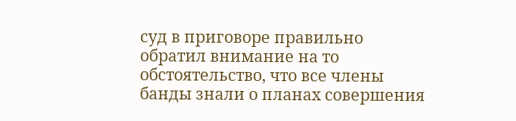суд в приговоре правильно обратил внимание на то обстоятельство, что все члены банды знали о планах совершения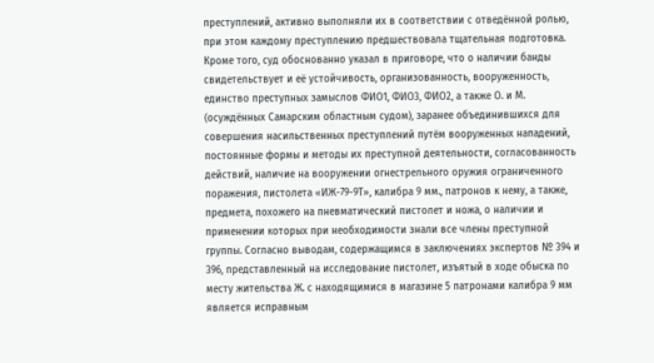преступлений, активно выполняли их в соответствии с отведённой ролью, при этом каждому преступлению предшествовала тщательная подготовка. Кроме того, суд обоснованно указал в приговоре, что о наличии банды свидетельствует и её устойчивость, организованность, вооруженность, единство преступных замыслов ФИО1, ФИО3, ФИО2, а также О. и М. (осуждённых Самарским областным судом), заранее объединившихся для совершения насильственных преступлений путём вооруженных нападений, постоянные формы и методы их преступной деятельности, согласованность действий, наличие на вооружении огнестрельного оружия ограниченного поражения, пистолета «ИЖ-79-9Т», калибра 9 мм., патронов к нему, а также, предмета, похожего на пневматический пистолет и ножа, о наличии и применении которых при необходимости знали все члены преступной группы. Согласно выводам, содержащимся в заключениях экспертов № 394 и 396, представленный на исследование пистолет, изъятый в ходе обыска по месту жительства Ж. с находящимися в магазине 5 патронами калибра 9 мм является исправным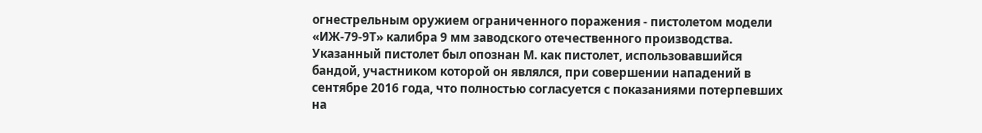огнестрельным оружием ограниченного поражения - пистолетом модели «ИЖ-79-9Т» калибра 9 мм заводского отечественного производства. Указанный пистолет был опознан М. как пистолет, использовавшийся бандой, участником которой он являлся, при совершении нападений в сентябре 2016 года, что полностью согласуется с показаниями потерпевших на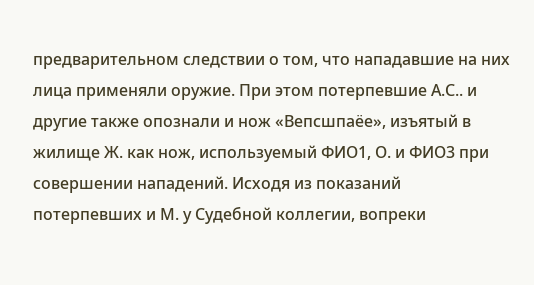предварительном следствии о том, что нападавшие на них лица применяли оружие. При этом потерпевшие А.С.. и другие также опознали и нож «Вепсшпаёе», изъятый в жилище Ж. как нож, используемый ФИО1, О. и ФИО3 при совершении нападений. Исходя из показаний потерпевших и М. у Судебной коллегии, вопреки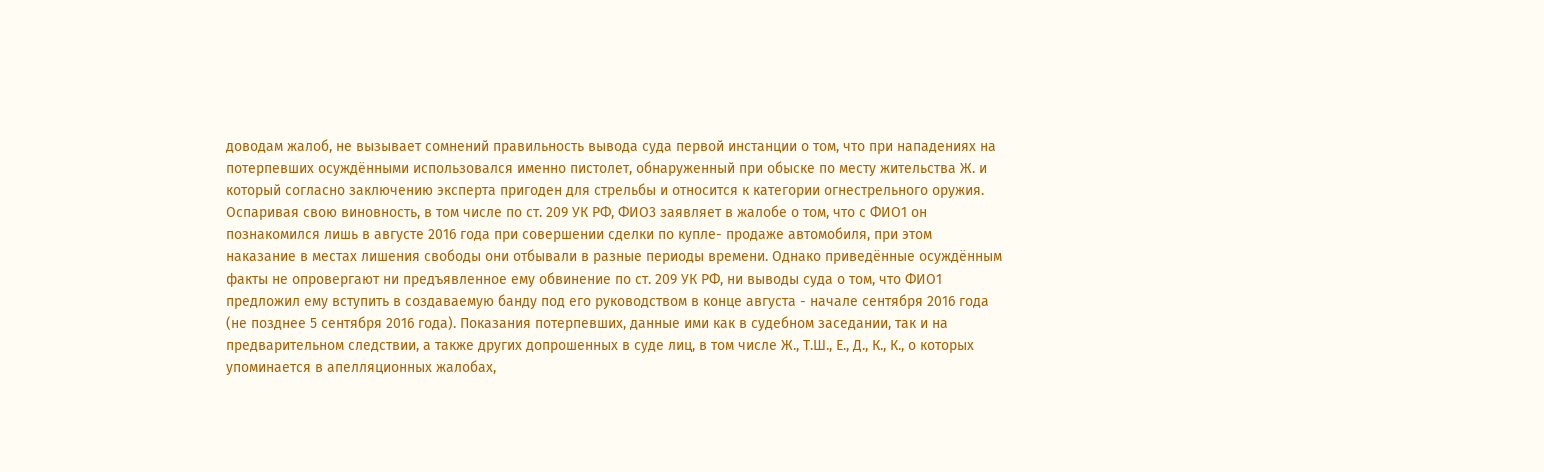доводам жалоб, не вызывает сомнений правильность вывода суда первой инстанции о том, что при нападениях на потерпевших осуждёнными использовался именно пистолет, обнаруженный при обыске по месту жительства Ж. и который согласно заключению эксперта пригоден для стрельбы и относится к категории огнестрельного оружия. Оспаривая свою виновность, в том числе по ст. 209 УК РФ, ФИО3 заявляет в жалобе о том, что с ФИО1 он познакомился лишь в августе 2016 года при совершении сделки по купле- продаже автомобиля, при этом наказание в местах лишения свободы они отбывали в разные периоды времени. Однако приведённые осуждённым факты не опровергают ни предъявленное ему обвинение по ст. 209 УК РФ, ни выводы суда о том, что ФИО1 предложил ему вступить в создаваемую банду под его руководством в конце августа - начале сентября 2016 года (не позднее 5 сентября 2016 года). Показания потерпевших, данные ими как в судебном заседании, так и на предварительном следствии, а также других допрошенных в суде лиц, в том числе Ж., Т.Ш., Е., Д., К., К., о которых упоминается в апелляционных жалобах,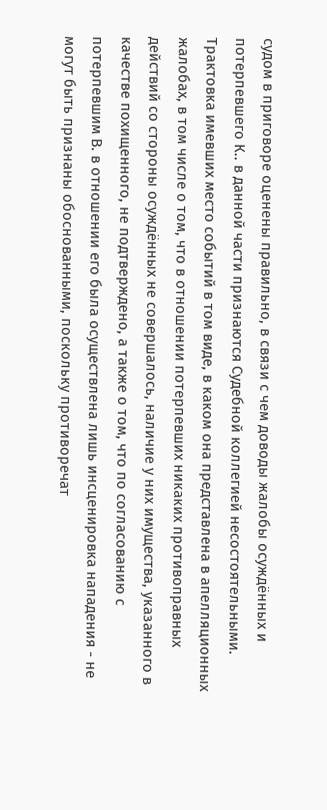судом в приговоре оценены правильно, в связи с чем доводы жалобы осуждённых и потерпевшего К.. в данной части признаются Судебной коллегией несостоятельными. Трактовка имевших место событий в том виде, в каком она представлена в апелляционных жалобах, в том числе о том, что в отношении потерпевших никаких противоправных действий со стороны осуждённых не совершалось, наличие у них имущества, указанного в качестве похищенного, не подтверждено, а также о том, что по согласованию с потерпевшим В. в отношении его была осуществлена лишь инсценировка нападения - не могут быть признаны обоснованными, поскольку противоречат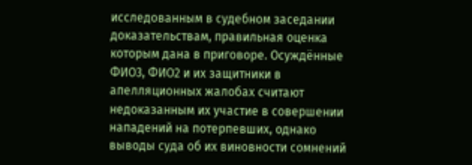исследованным в судебном заседании доказательствам, правильная оценка которым дана в приговоре. Осуждённые ФИО3, ФИО2 и их защитники в апелляционных жалобах считают недоказанным их участие в совершении нападений на потерпевших, однако выводы суда об их виновности сомнений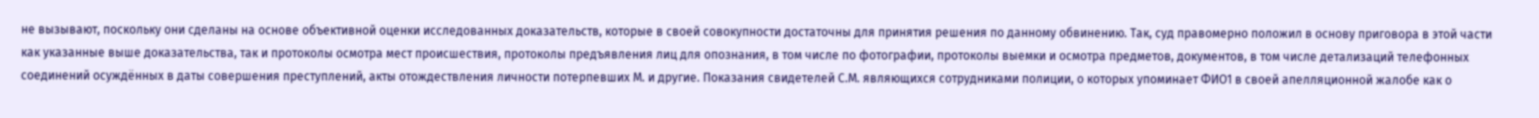не вызывают, поскольку они сделаны на основе объективной оценки исследованных доказательств, которые в своей совокупности достаточны для принятия решения по данному обвинению. Так, суд правомерно положил в основу приговора в этой части как указанные выше доказательства, так и протоколы осмотра мест происшествия, протоколы предъявления лиц для опознания, в том числе по фотографии, протоколы выемки и осмотра предметов, документов, в том числе детализаций телефонных соединений осуждённых в даты совершения преступлений, акты отождествления личности потерпевших М. и другие. Показания свидетелей С.М. являющихся сотрудниками полиции, о которых упоминает ФИО1 в своей апелляционной жалобе как о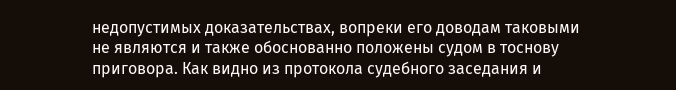недопустимых доказательствах, вопреки его доводам таковыми не являются и также обоснованно положены судом в тоснову приговора. Как видно из протокола судебного заседания и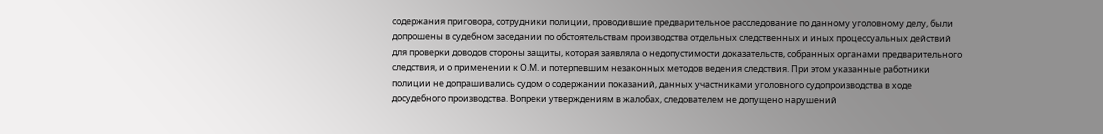содержания приговора, сотрудники полиции, проводившие предварительное расследование по данному уголовному делу, были допрошены в судебном заседании по обстоятельствам производства отдельных следственных и иных процессуальных действий для проверки доводов стороны защиты, которая заявляла о недопустимости доказательств, собранных органами предварительного следствия, и о применении к О.М. и потерпевшим незаконных методов ведения следствия. При этом указанные работники полиции не допрашивались судом о содержании показаний, данных участниками уголовного судопроизводства в ходе досудебного производства. Вопреки утверждениям в жалобах, следователем не допущено нарушений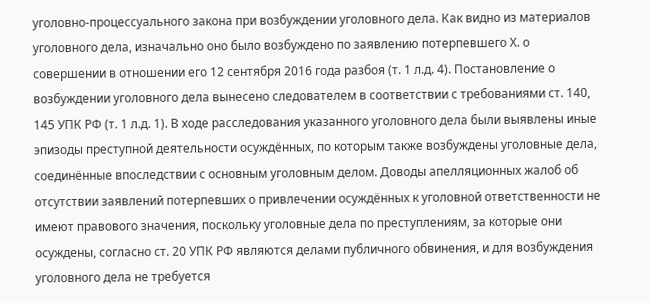уголовно-процессуального закона при возбуждении уголовного дела. Как видно из материалов уголовного дела, изначально оно было возбуждено по заявлению потерпевшего Х. о совершении в отношении его 12 сентября 2016 года разбоя (т. 1 л.д. 4). Постановление о возбуждении уголовного дела вынесено следователем в соответствии с требованиями ст. 140, 145 УПК РФ (т. 1 л.д. 1). В ходе расследования указанного уголовного дела были выявлены иные эпизоды преступной деятельности осуждённых, по которым также возбуждены уголовные дела, соединённые впоследствии с основным уголовным делом. Доводы апелляционных жалоб об отсутствии заявлений потерпевших о привлечении осуждённых к уголовной ответственности не имеют правового значения, поскольку уголовные дела по преступлениям, за которые они осуждены, согласно ст. 20 УПК РФ являются делами публичного обвинения, и для возбуждения уголовного дела не требуется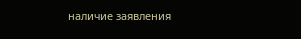наличие заявления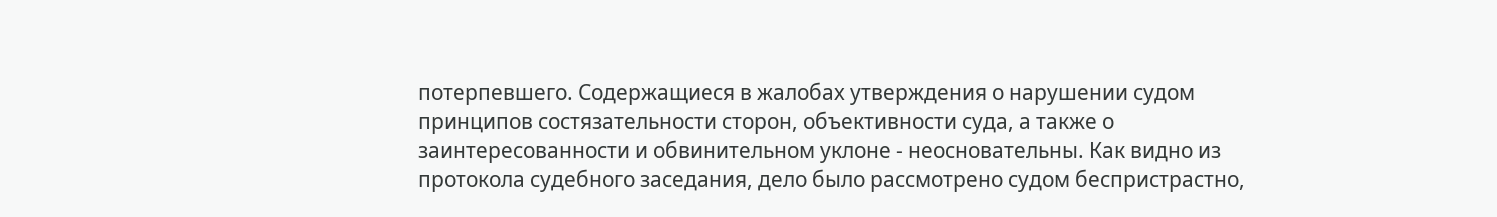потерпевшего. Содержащиеся в жалобах утверждения о нарушении судом принципов состязательности сторон, объективности суда, а также о заинтересованности и обвинительном уклоне - неосновательны. Как видно из протокола судебного заседания, дело было рассмотрено судом беспристрастно,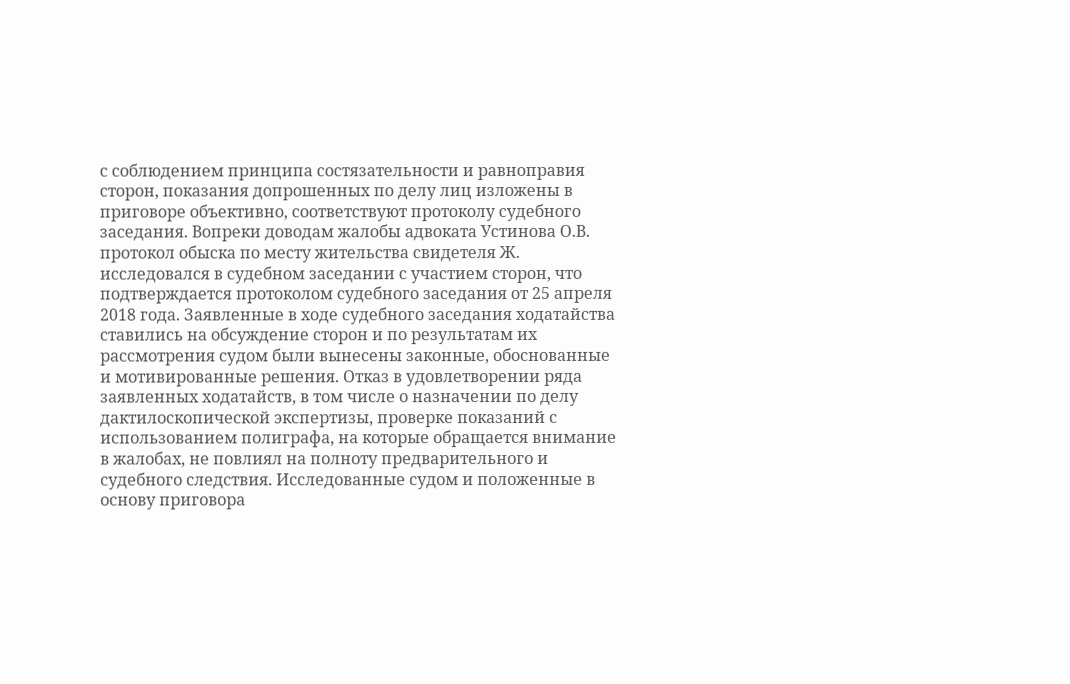с соблюдением принципа состязательности и равноправия сторон, показания допрошенных по делу лиц изложены в приговоре объективно, соответствуют протоколу судебного заседания. Вопреки доводам жалобы адвоката Устинова О.В. протокол обыска по месту жительства свидетеля Ж. исследовался в судебном заседании с участием сторон, что подтверждается протоколом судебного заседания от 25 апреля 2018 года. Заявленные в ходе судебного заседания ходатайства ставились на обсуждение сторон и по результатам их рассмотрения судом были вынесены законные, обоснованные и мотивированные решения. Отказ в удовлетворении ряда заявленных ходатайств, в том числе о назначении по делу дактилоскопической экспертизы, проверке показаний с использованием полиграфа, на которые обращается внимание в жалобах, не повлиял на полноту предварительного и судебного следствия. Исследованные судом и положенные в основу приговора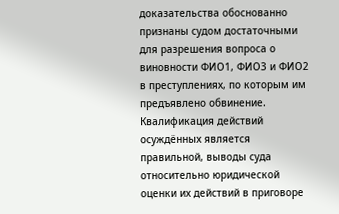доказательства обоснованно признаны судом достаточными для разрешения вопроса о виновности ФИО1, ФИО3 и ФИО2 в преступлениях, по которым им предъявлено обвинение. Квалификация действий осуждённых является правильной, выводы суда относительно юридической оценки их действий в приговоре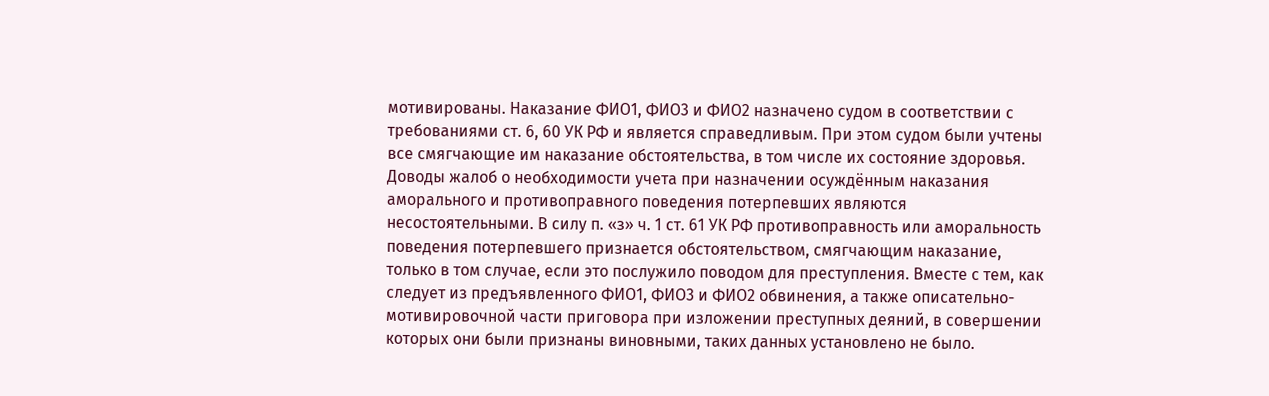мотивированы. Наказание ФИО1, ФИО3 и ФИО2 назначено судом в соответствии с требованиями ст. 6, 60 УК РФ и является справедливым. При этом судом были учтены все смягчающие им наказание обстоятельства, в том числе их состояние здоровья. Доводы жалоб о необходимости учета при назначении осуждённым наказания аморального и противоправного поведения потерпевших являются несостоятельными. В силу п. «з» ч. 1 ст. 61 УК РФ противоправность или аморальность поведения потерпевшего признается обстоятельством, смягчающим наказание, только в том случае, если это послужило поводом для преступления. Вместе с тем, как следует из предъявленного ФИО1, ФИО3 и ФИО2 обвинения, а также описательно- мотивировочной части приговора при изложении преступных деяний, в совершении которых они были признаны виновными, таких данных установлено не было.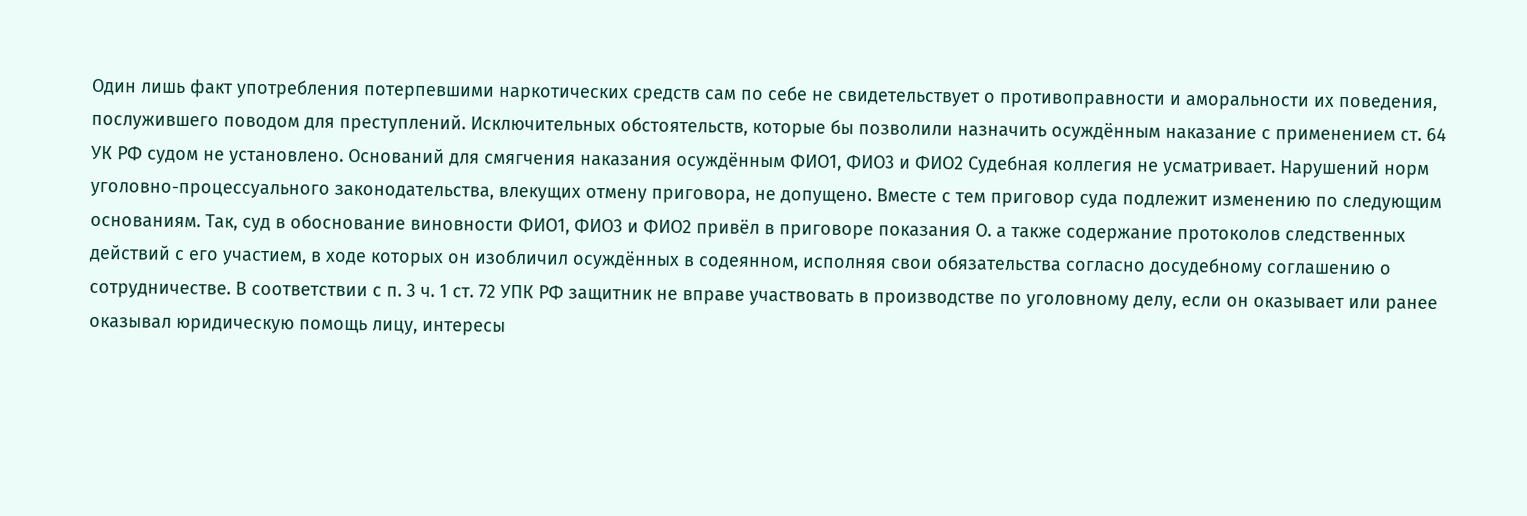Один лишь факт употребления потерпевшими наркотических средств сам по себе не свидетельствует о противоправности и аморальности их поведения, послужившего поводом для преступлений. Исключительных обстоятельств, которые бы позволили назначить осуждённым наказание с применением ст. 64 УК РФ судом не установлено. Оснований для смягчения наказания осуждённым ФИО1, ФИО3 и ФИО2 Судебная коллегия не усматривает. Нарушений норм уголовно-процессуального законодательства, влекущих отмену приговора, не допущено. Вместе с тем приговор суда подлежит изменению по следующим основаниям. Так, суд в обоснование виновности ФИО1, ФИО3 и ФИО2 привёл в приговоре показания О. а также содержание протоколов следственных действий с его участием, в ходе которых он изобличил осуждённых в содеянном, исполняя свои обязательства согласно досудебному соглашению о сотрудничестве. В соответствии с п. 3 ч. 1 ст. 72 УПК РФ защитник не вправе участвовать в производстве по уголовному делу, если он оказывает или ранее оказывал юридическую помощь лицу, интересы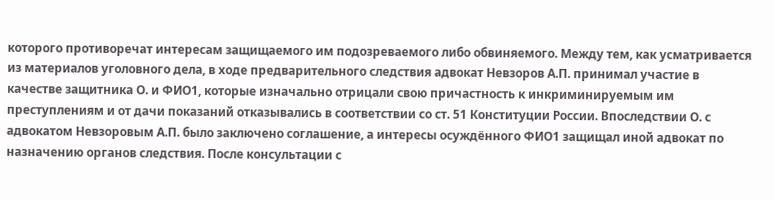которого противоречат интересам защищаемого им подозреваемого либо обвиняемого. Между тем, как усматривается из материалов уголовного дела, в ходе предварительного следствия адвокат Невзоров А.П. принимал участие в качестве защитника О. и ФИО1, которые изначально отрицали свою причастность к инкриминируемым им преступлениям и от дачи показаний отказывались в соответствии со ст. 51 Конституции России. Впоследствии О. с адвокатом Невзоровым А.П. было заключено соглашение, а интересы осуждённого ФИО1 защищал иной адвокат по назначению органов следствия. После консультации с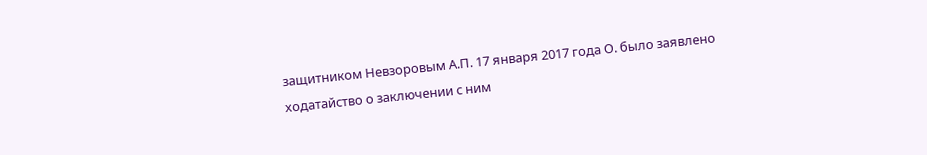защитником Невзоровым А.П. 17 января 2017 года О. было заявлено ходатайство о заключении с ним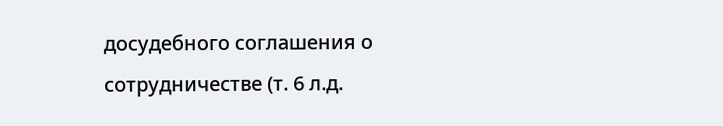досудебного соглашения о сотрудничестве (т. 6 л.д.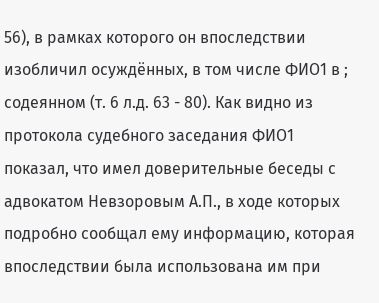56), в рамках которого он впоследствии изобличил осуждённых, в том числе ФИО1 в ; содеянном (т. 6 л.д. 63 - 80). Как видно из протокола судебного заседания ФИО1 показал, что имел доверительные беседы с адвокатом Невзоровым А.П., в ходе которых подробно сообщал ему информацию, которая впоследствии была использована им при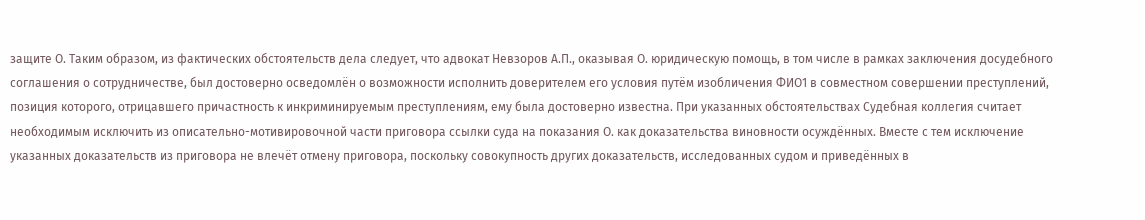защите О. Таким образом, из фактических обстоятельств дела следует, что адвокат Невзоров А.П., оказывая О. юридическую помощь, в том числе в рамках заключения досудебного соглашения о сотрудничестве, был достоверно осведомлён о возможности исполнить доверителем его условия путём изобличения ФИО1 в совместном совершении преступлений, позиция которого, отрицавшего причастность к инкриминируемым преступлениям, ему была достоверно известна. При указанных обстоятельствах Судебная коллегия считает необходимым исключить из описательно-мотивировочной части приговора ссылки суда на показания О. как доказательства виновности осуждённых. Вместе с тем исключение указанных доказательств из приговора не влечёт отмену приговора, поскольку совокупность других доказательств, исследованных судом и приведённых в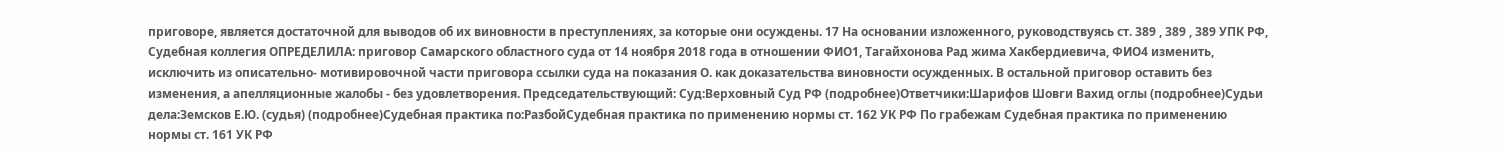приговоре, является достаточной для выводов об их виновности в преступлениях, за которые они осуждены. 17 На основании изложенного, руководствуясь ст. 389 , 389 , 389 УПК РФ, Судебная коллегия ОПРЕДЕЛИЛА: приговор Самарского областного суда от 14 ноября 2018 года в отношении ФИО1, Тагайхонова Рад жима Хакбердиевича, ФИО4 изменить, исключить из описательно- мотивировочной части приговора ссылки суда на показания О. как доказательства виновности осужденных. В остальной приговор оставить без изменения, а апелляционные жалобы - без удовлетворения. Председательствующий: Суд:Верховный Суд РФ (подробнее)Ответчики:Шарифов Шовги Вахид оглы (подробнее)Судьи дела:Земсков Е.Ю. (судья) (подробнее)Судебная практика по:РазбойСудебная практика по применению нормы ст. 162 УК РФ По грабежам Судебная практика по применению нормы ст. 161 УК РФ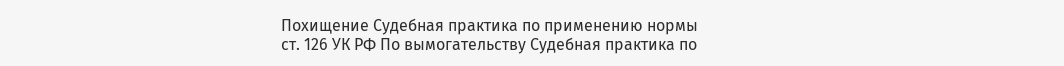Похищение Судебная практика по применению нормы ст. 126 УК РФ По вымогательству Судебная практика по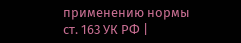применению нормы ст. 163 УК РФ |